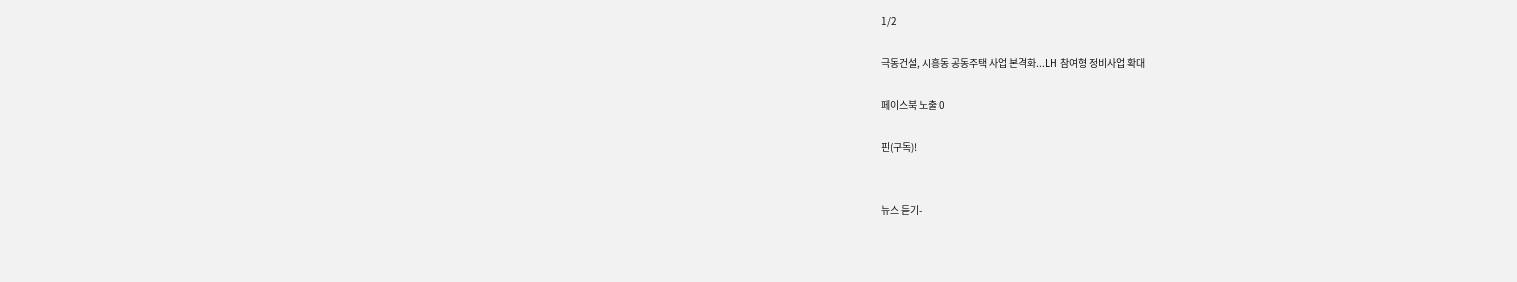1/2

극동건설, 시흥동 공동주택 사업 본격화...LH 참여형 정비사업 확대

페이스북 노출 0

핀(구독)!


뉴스 듣기-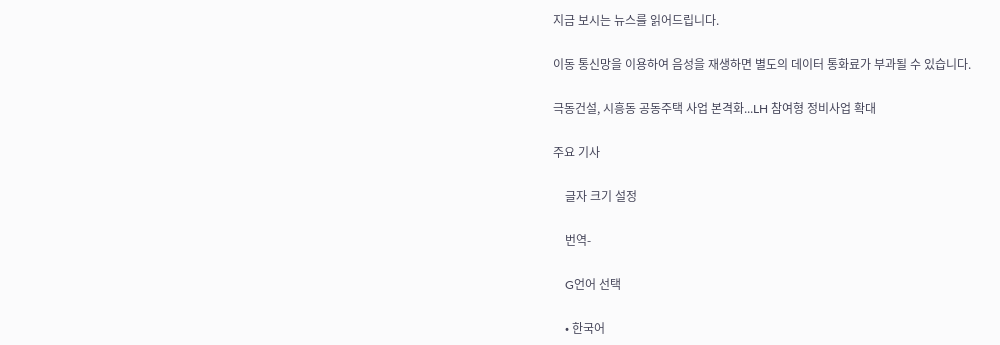지금 보시는 뉴스를 읽어드립니다.

이동 통신망을 이용하여 음성을 재생하면 별도의 데이터 통화료가 부과될 수 있습니다.

극동건설, 시흥동 공동주택 사업 본격화...LH 참여형 정비사업 확대

주요 기사

    글자 크기 설정

    번역-

    G언어 선택

    • 한국어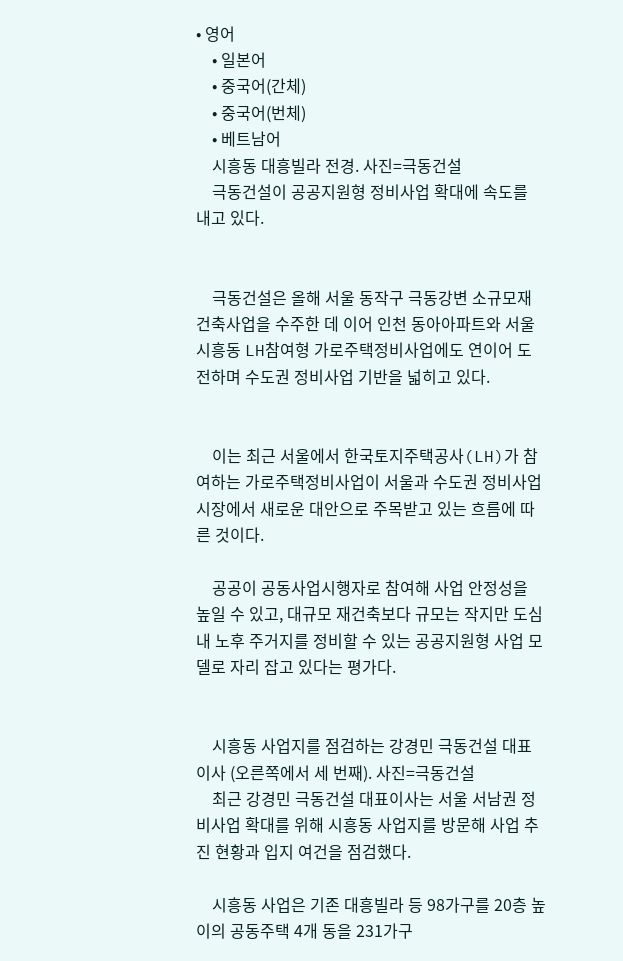• 영어
    • 일본어
    • 중국어(간체)
    • 중국어(번체)
    • 베트남어
    시흥동 대흥빌라 전경. 사진=극동건설
    극동건설이 공공지원형 정비사업 확대에 속도를 내고 있다.


    극동건설은 올해 서울 동작구 극동강변 소규모재건축사업을 수주한 데 이어 인천 동아아파트와 서울 시흥동 LH참여형 가로주택정비사업에도 연이어 도전하며 수도권 정비사업 기반을 넓히고 있다.


    이는 최근 서울에서 한국토지주택공사(LH)가 참여하는 가로주택정비사업이 서울과 수도권 정비사업 시장에서 새로운 대안으로 주목받고 있는 흐름에 따른 것이다.

    공공이 공동사업시행자로 참여해 사업 안정성을 높일 수 있고, 대규모 재건축보다 규모는 작지만 도심 내 노후 주거지를 정비할 수 있는 공공지원형 사업 모델로 자리 잡고 있다는 평가다.


    시흥동 사업지를 점검하는 강경민 극동건설 대표이사 (오른쪽에서 세 번째). 사진=극동건설
    최근 강경민 극동건설 대표이사는 서울 서남권 정비사업 확대를 위해 시흥동 사업지를 방문해 사업 추진 현황과 입지 여건을 점검했다.

    시흥동 사업은 기존 대흥빌라 등 98가구를 20층 높이의 공동주택 4개 동을 231가구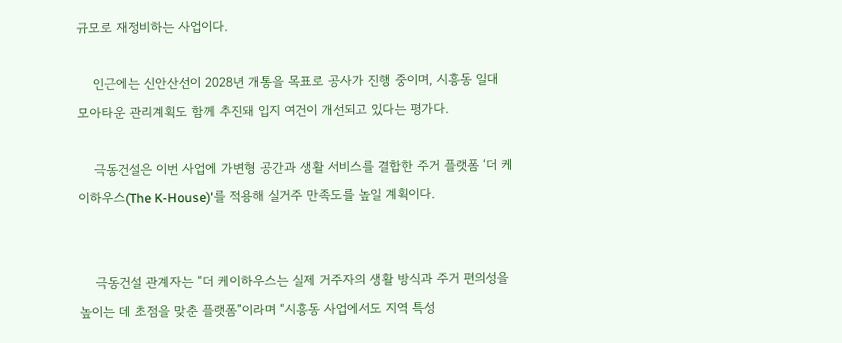규모로 재정비하는 사업이다.

    인근에는 신안산선이 2028년 개통을 목표로 공사가 진행 중이며, 시흥동 일대 모아타운 관리계획도 함께 추진돼 입지 여건이 개선되고 있다는 평가다.

    극동건설은 이번 사업에 가변형 공간과 생활 서비스를 결합한 주거 플랫폼 ‘더 케이하우스(The K-House)'를 적용해 실거주 만족도를 높일 계획이다.


    극동건설 관계자는 “더 케이하우스는 실제 거주자의 생활 방식과 주거 편의성을 높이는 데 초점을 맞춘 플랫폼”이라며 “시흥동 사업에서도 지역 특성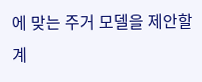에 맞는 주거 모델을 제안할 계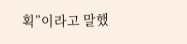획”이라고 말했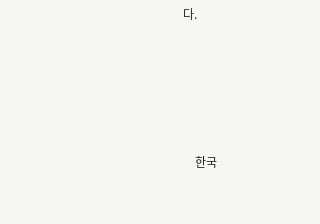다.





    한국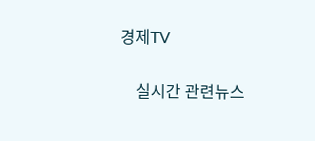경제TV


    실시간 관련뉴스